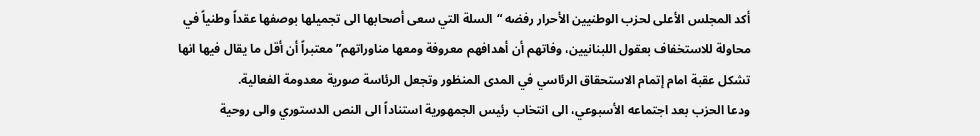أكد المجلس الأعلى لحزب الوطنيين الأحرار رفضه “السلة التي سعى أصحابها الى تجميلها بوصفها عقداً وطنياً في محاولة للاستخفاف بعقول اللبنانيين، وفاتهم أن أهدافهم معروفة ومعها مناوراتهم” معتبراً أن أقل ما يقال فيها انها تشكل عقبة امام إتمام الاستحقاق الرئاسي في المدى المنظور وتجعل الرئاسة صورية معدومة الفعالية.
ودعا الحزب بعد اجتماعه الأسبوعي، الى انتخاب رئيس الجمهورية استناداً الى النص الدستوري والى روحية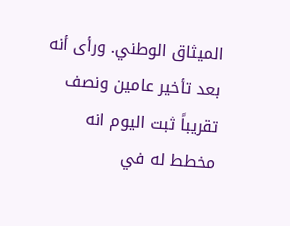الميثاق الوطني. ورأى أنه بعد تأخير عامين ونصف تقريباً ثبت اليوم انه مخطط له في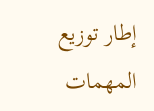إطار توزيع المهمات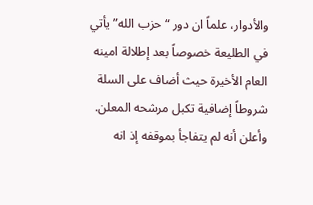والأدوار، علماً ان دور “حزب الله” يأتي في الطليعة خصوصاً بعد إطلالة امينه العام الأخيرة حيث أضاف على السلة شروطاً إضافية تكبل مرشحه المعلن.
وأعلن أنه لم يتفاجأ بموقفه إذ انه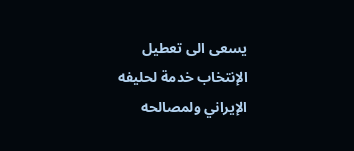يسعى الى تعطيل الإنتخاب خدمة لحليفه الإيراني ولمصالحه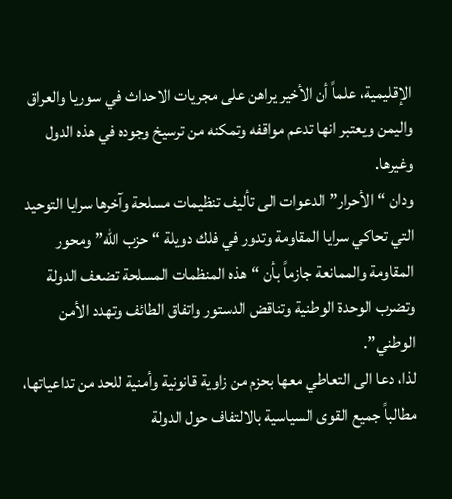الإقليمية، علماً أن الأخير يراهن على مجريات الاحداث في سوريا والعراق واليمن ويعتبر انها تدعم مواقفه وتمكنه من ترسيخ وجوده في هذه الدول وغيرها.
ودان “الأحرار” الدعوات الى تأليف تنظيمات مسلحة وآخرها سرايا التوحيد التي تحاكي سرايا المقاومة وتدور في فلك دويلة “حزب الله” ومحور المقاومة والممانعة جازماً بأن “هذه المنظمات المسلحة تضعف الدولة وتضرب الوحدة الوطنية وتناقض الدستور واتفاق الطائف وتهدد الأمن الوطني”.
لذا، دعا الى التعاطي معها بحزم من زاوية قانونية وأمنية للحد من تداعياتها، مطالباً جميع القوى السياسية بالالتفاف حول الدولة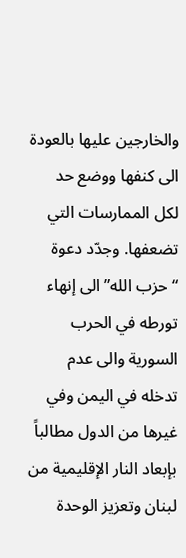والخارجين عليها بالعودة الى كنفها ووضع حد لكل الممارسات التي تضعفها. وجدّد دعوة “حزب الله” الى إنهاء تورطه في الحرب السورية والى عدم تدخله في اليمن وفي غيرها من الدول مطالباً بإبعاد النار الإقليمية من لبنان وتعزيز الوحدة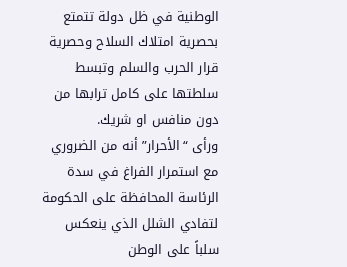الوطنية في ظل دولة تتمتع بحصرية امتلاك السلاح وحصرية قرار الحرب والسلم وتبسط سلطتها على كامل ترابها من دون منافس او شريك.
ورأى “الأحرار” أنه من الضروري مع استمرار الفراغ في سدة الرئاسة المحافظة على الحكومة لتفادي الشلل الذي ينعكس سلباً على الوطن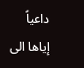داعياً إياها الى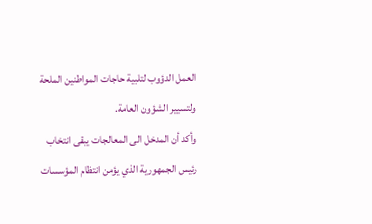العمل الدؤوب لتلبية حاجات المواطنين الملحة ولتسيير الشؤون العامة.
وأكد أن المدخل الى المعالجات يبقى انتخاب رئيس الجمهورية الذي يؤمن انتظام المؤسسات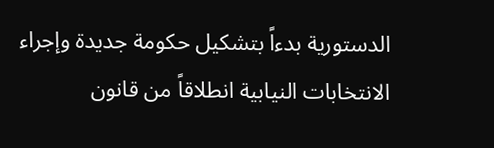الدستورية بدءاً بتشكيل حكومة جديدة وإجراء الانتخابات النيابية انطلاقاً من قانون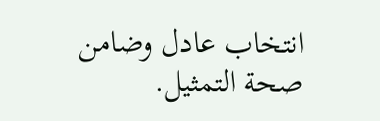انتخاب عادل وضامن صحة التمثيل.